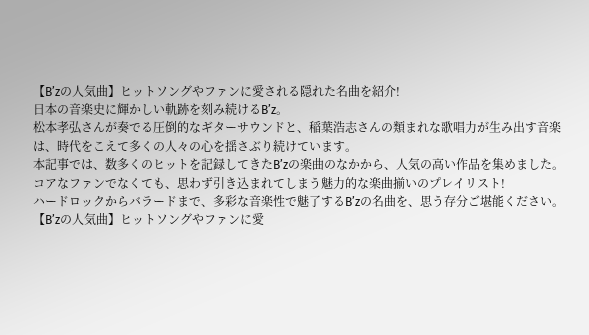【B’zの人気曲】ヒットソングやファンに愛される隠れた名曲を紹介!
日本の音楽史に輝かしい軌跡を刻み続けるB’z。
松本孝弘さんが奏でる圧倒的なギターサウンドと、稲葉浩志さんの類まれな歌唱力が生み出す音楽は、時代をこえて多くの人々の心を揺さぶり続けています。
本記事では、数多くのヒットを記録してきたB’zの楽曲のなかから、人気の高い作品を集めました。
コアなファンでなくても、思わず引き込まれてしまう魅力的な楽曲揃いのプレイリスト!
ハードロックからバラードまで、多彩な音楽性で魅了するB’zの名曲を、思う存分ご堪能ください。
【B’zの人気曲】ヒットソングやファンに愛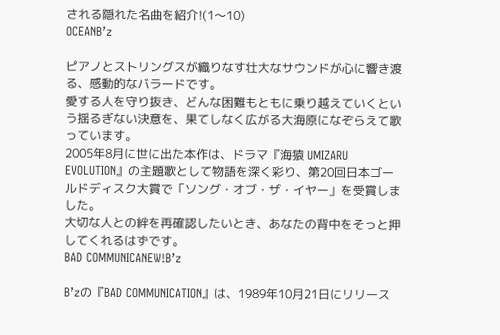される隠れた名曲を紹介!(1〜10)
OCEANB’z

ピアノとストリングスが織りなす壮大なサウンドが心に響き渡る、感動的なバラードです。
愛する人を守り抜き、どんな困難もともに乗り越えていくという揺るぎない決意を、果てしなく広がる大海原になぞらえて歌っています。
2005年8月に世に出た本作は、ドラマ『海猿 UMIZARU EVOLUTION』の主題歌として物語を深く彩り、第20回日本ゴールドディスク大賞で「ソング・オブ・ザ・イヤー」を受賞しました。
大切な人との絆を再確認したいとき、あなたの背中をそっと押してくれるはずです。
BAD COMMUNICANEW!B’z

B’zの『BAD COMMUNICATION』は、1989年10月21日にリリース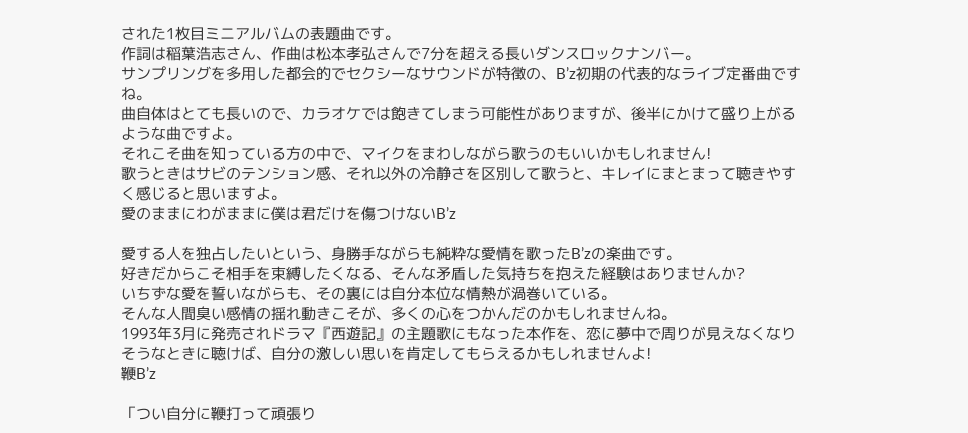された1枚目ミニアルバムの表題曲です。
作詞は稲葉浩志さん、作曲は松本孝弘さんで7分を超える長いダンスロックナンバー。
サンプリングを多用した都会的でセクシーなサウンドが特徴の、B’z初期の代表的なライブ定番曲ですね。
曲自体はとても長いので、カラオケでは飽きてしまう可能性がありますが、後半にかけて盛り上がるような曲ですよ。
それこそ曲を知っている方の中で、マイクをまわしながら歌うのもいいかもしれません!
歌うときはサビのテンション感、それ以外の冷静さを区別して歌うと、キレイにまとまって聴きやすく感じると思いますよ。
愛のままにわがままに僕は君だけを傷つけないB’z

愛する人を独占したいという、身勝手ながらも純粋な愛情を歌ったB’zの楽曲です。
好きだからこそ相手を束縛したくなる、そんな矛盾した気持ちを抱えた経験はありませんか?
いちずな愛を誓いながらも、その裏には自分本位な情熱が渦巻いている。
そんな人間臭い感情の揺れ動きこそが、多くの心をつかんだのかもしれませんね。
1993年3月に発売されドラマ『西遊記』の主題歌にもなった本作を、恋に夢中で周りが見えなくなりそうなときに聴けば、自分の激しい思いを肯定してもらえるかもしれませんよ!
鞭B’z

「つい自分に鞭打って頑張り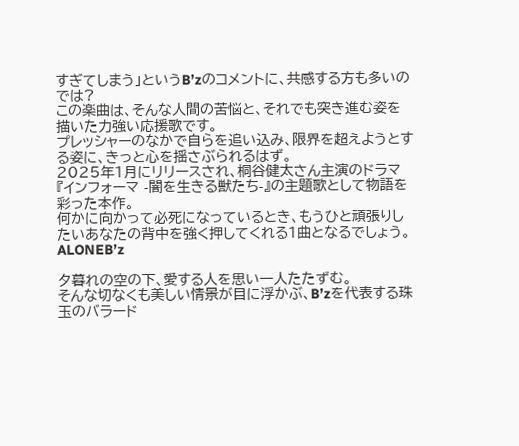すぎてしまう」というB’zのコメントに、共感する方も多いのでは?
この楽曲は、そんな人間の苦悩と、それでも突き進む姿を描いた力強い応援歌です。
プレッシャーのなかで自らを追い込み、限界を超えようとする姿に、きっと心を揺さぶられるはず。
2025年1月にリリースされ、桐谷健太さん主演のドラマ『インフォーマ -闇を生きる獣たち-』の主題歌として物語を彩った本作。
何かに向かって必死になっているとき、もうひと頑張りしたいあなたの背中を強く押してくれる1曲となるでしょう。
ALONEB’z

夕暮れの空の下、愛する人を思い一人たたずむ。
そんな切なくも美しい情景が目に浮かぶ、B’zを代表する珠玉のバラード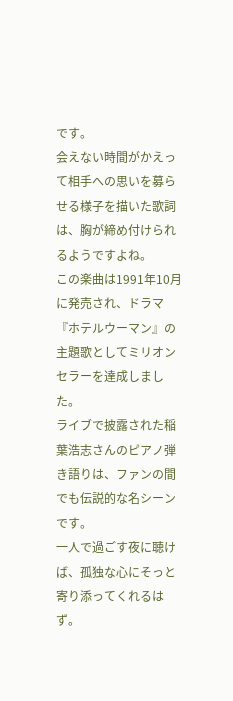です。
会えない時間がかえって相手への思いを募らせる様子を描いた歌詞は、胸が締め付けられるようですよね。
この楽曲は1991年10月に発売され、ドラマ『ホテルウーマン』の主題歌としてミリオンセラーを達成しました。
ライブで披露された稲葉浩志さんのピアノ弾き語りは、ファンの間でも伝説的な名シーンです。
一人で過ごす夜に聴けば、孤独な心にそっと寄り添ってくれるはず。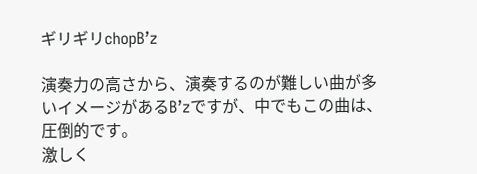ギリギリchopB’z

演奏力の高さから、演奏するのが難しい曲が多いイメージがあるB’zですが、中でもこの曲は、圧倒的です。
激しく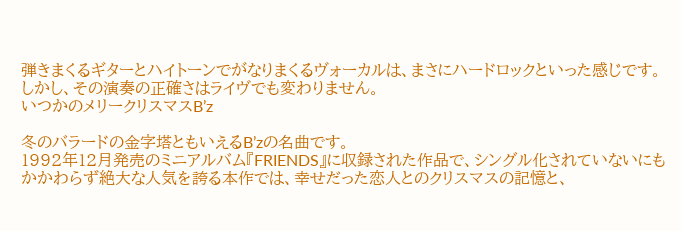弾きまくるギターとハイトーンでがなりまくるヴォーカルは、まさにハードロックといった感じです。
しかし、その演奏の正確さはライヴでも変わりません。
いつかのメリークリスマスB’z

冬のバラードの金字塔ともいえるB’zの名曲です。
1992年12月発売のミニアルバム『FRIENDS』に収録された作品で、シングル化されていないにもかかわらず絶大な人気を誇る本作では、幸せだった恋人とのクリスマスの記憶と、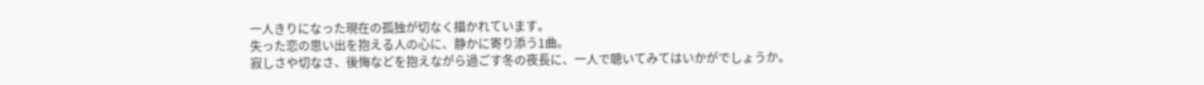一人きりになった現在の孤独が切なく描かれています。
失った恋の思い出を抱える人の心に、静かに寄り添う1曲。
寂しさや切なさ、後悔などを抱えながら過ごす冬の夜長に、一人で聴いてみてはいかがでしょうか。